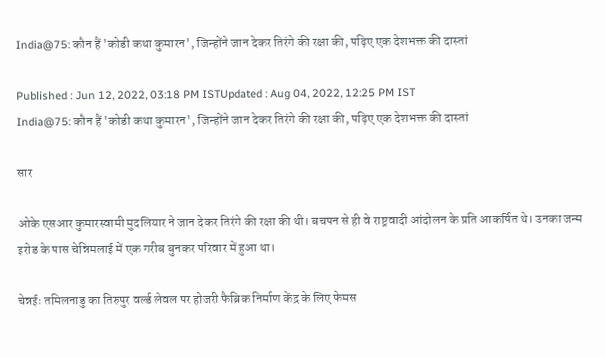India@75: कौन हैं 'कोडी कथा कुमारन', जिन्होंने जान देकर तिरंगे की रक्षा की, पढ़िए एक देशभक्त की दास्तां

Published : Jun 12, 2022, 03:18 PM ISTUpdated : Aug 04, 2022, 12:25 PM IST
India@75: कौन हैं 'कोडी कथा कुमारन', जिन्होंने जान देकर तिरंगे की रक्षा की, पढ़िए एक देशभक्त की दास्तां

सार

ओके एसआर कुमारस्वामी मुदलियार ने जान देकर तिरंगे की रक्षा की थी। बचपन से ही वे राष्ट्रवादी आंदोलन के प्रति आकर्षित थे। उनका जन्म इरोड के पास चेन्निमलाई में एक गरीब बुनकर परिवार में हुआ था।

चेन्नईः तमिलनाडु का तिरुपुर वर्ल्ड लेवल पर होजरी फैब्रिक निर्माण केंद्र के लिए फेमस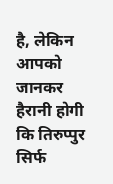है, लेकिन आपको जानकर हैरानी होगी कि तिरुप्पुर सिर्फ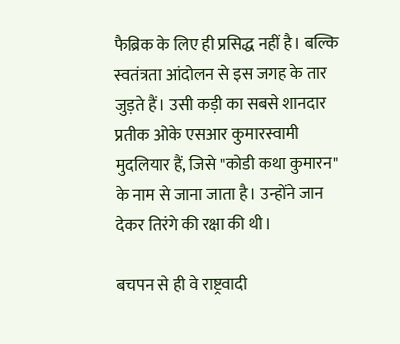फैब्रिक के लिए ही प्रसिद्ध नहीं है। बल्कि स्वतंत्रता आंदोलन से इस जगह के तार जुड़ते हैं। उसी कड़ी का सबसे शानदार प्रतीक ओके एसआर कुमारस्वामी मुदलियार हैं, जिसे "कोडी कथा कुमारन" के नाम से जाना जाता है। उन्होंने जान देकर तिरंगे की रक्षा की थी।

बचपन से ही वे राष्ट्रवादी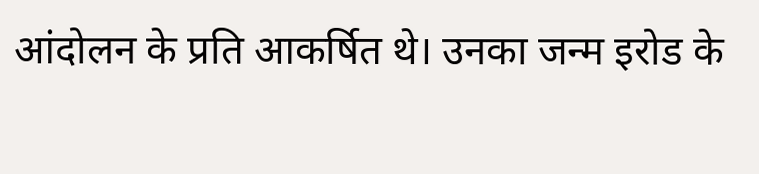आंदोलन के प्रति आकर्षित थे। उनका जन्म इरोड के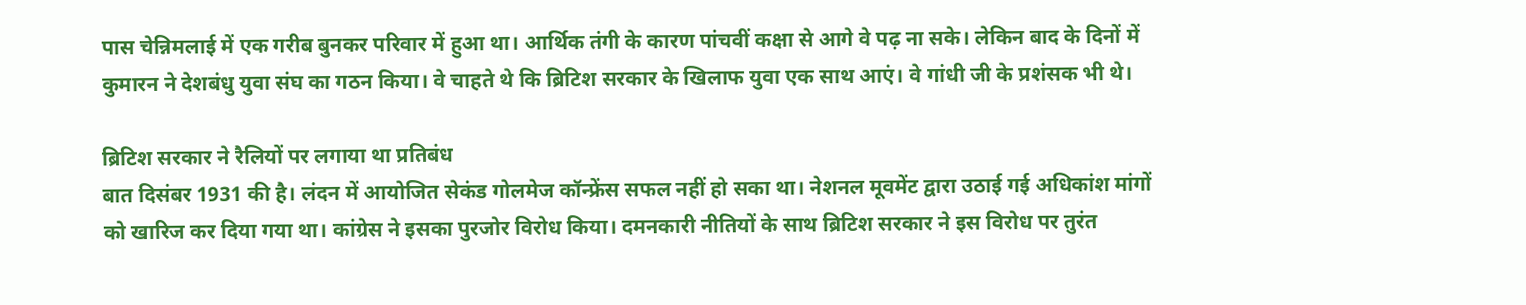पास चेन्निमलाई में एक गरीब बुनकर परिवार में हुआ था। आर्थिक तंगी के कारण पांचवीं कक्षा से आगे वे पढ़ ना सके। लेकिन बाद के दिनों में कुमारन ने देशबंधु युवा संघ का गठन किया। वे चाहते थे कि ब्रिटिश सरकार के खिलाफ युवा एक साथ आएं। वे गांधी जी के प्रशंसक भी थे।

ब्रिटिश सरकार ने रैलियों पर लगाया था प्रतिबंध
बात दिसंबर 1931 की है। लंदन में आयोजित सेकंड गोलमेज कॉन्फ्रेंस सफल नहीं हो सका था। नेशनल मूवमेंट द्वारा उठाई गई अधिकांश मांगों को खारिज कर दिया गया था। कांग्रेस ने इसका पुरजोर विरोध किया। दमनकारी नीतियों के साथ ब्रिटिश सरकार ने इस विरोध पर तुरंत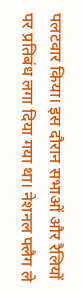पलटवार किया। इस दौरान सभाओं और रैलियों पर प्रतिबंध लगा दिया गया था। नेशनल फ्लैग ले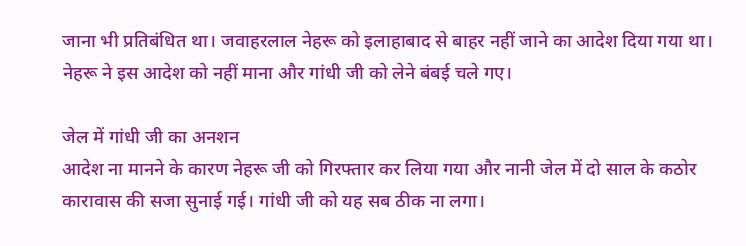जाना भी प्रतिबंधित था। जवाहरलाल नेहरू को इलाहाबाद से बाहर नहीं जाने का आदेश दिया गया था। नेहरू ने इस आदेश को नहीं माना और गांधी जी को लेने बंबई चले गए।

जेल में गांधी जी का अनशन
आदेश ना मानने के कारण नेहरू जी को गिरफ्तार कर लिया गया और नानी जेल में दो साल के कठोर कारावास की सजा सुनाई गई। गांधी जी को यह सब ठीक ना लगा।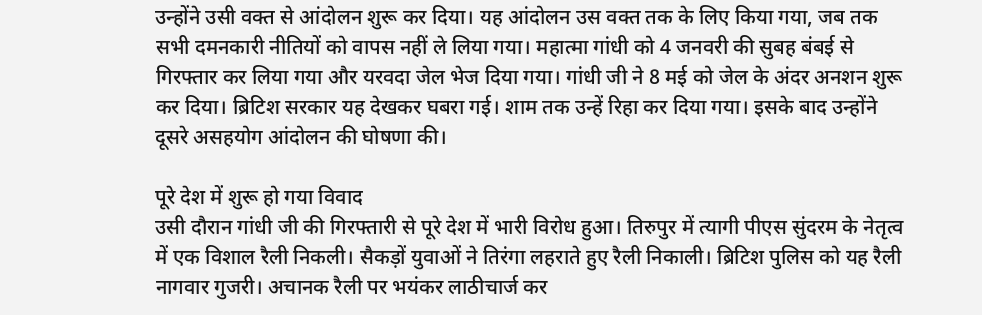उन्होंने उसी वक्त से आंदोलन शुरू कर दिया। यह आंदोलन उस वक्त तक के लिए किया गया, जब तक सभी दमनकारी नीतियों को वापस नहीं ले लिया गया। महात्मा गांधी को 4 जनवरी की सुबह बंबई से गिरफ्तार कर लिया गया और यरवदा जेल भेज दिया गया। गांधी जी ने 8 मई को जेल के अंदर अनशन शुरू कर दिया। ब्रिटिश सरकार यह देखकर घबरा गई। शाम तक उन्हें रिहा कर दिया गया। इसके बाद उन्होंने दूसरे असहयोग आंदोलन की घोषणा की।

पूरे देश में शुरू हो गया विवाद
उसी दौरान गांधी जी की गिरफ्तारी से पूरे देश में भारी विरोध हुआ। तिरुपुर में त्यागी पीएस सुंदरम के नेतृत्व में एक विशाल रैली निकली। सैकड़ों युवाओं ने तिरंगा लहराते हुए रैली निकाली। ब्रिटिश पुलिस को यह रैली नागवार गुजरी। अचानक रैली पर भयंकर लाठीचार्ज कर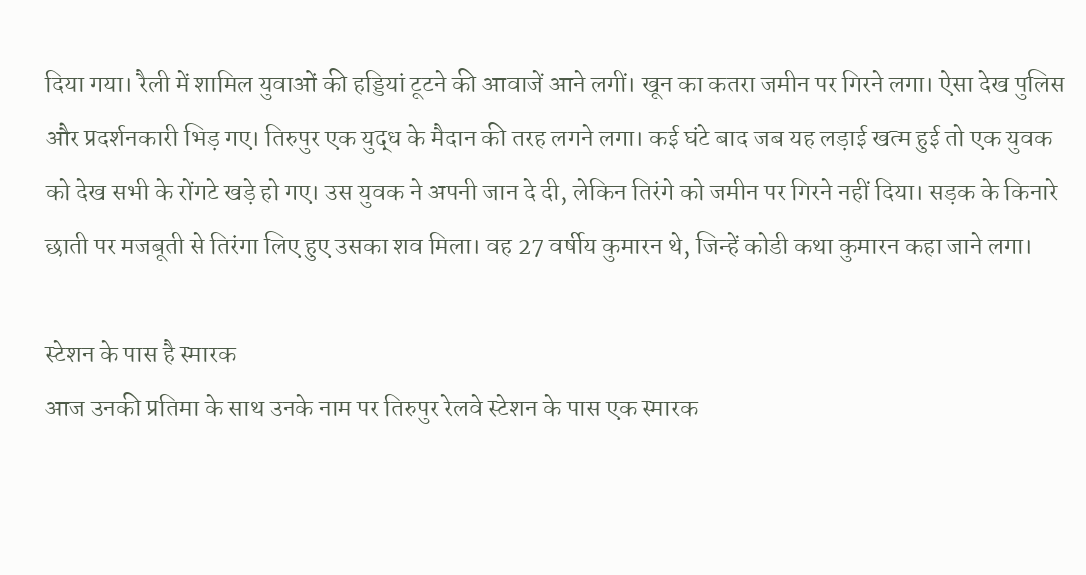दिया गया। रैली में शामिल युवाओं की हड्डियां टूटने की आवाजें आने लगीं। खून का कतरा जमीन पर गिरने लगा। ऐसा देख पुलिस और प्रदर्शनकारी भिड़ गए। तिरुपुर एक युद्ध के मैदान की तरह लगने लगा। कई घंटे बाद जब यह लड़ाई खत्म हुई तो एक युवक को देख सभी के रोंगटे खड़े हो गए। उस युवक ने अपनी जान दे दी, लेकिन तिरंगे को जमीन पर गिरने नहीं दिया। सड़क के किनारे छाती पर मजबूती से तिरंगा लिए हुए उसका शव मिला। वह 27 वर्षीय कुमारन थे, जिन्हें कोडी कथा कुमारन कहा जाने लगा।

स्टेशन के पास है स्मारक
आज उनकी प्रतिमा के साथ उनके नाम पर तिरुपुर रेलवे स्टेशन के पास एक स्मारक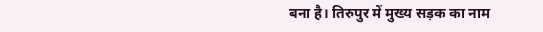बना है। तिरुपुर में मुख्य सड़क का नाम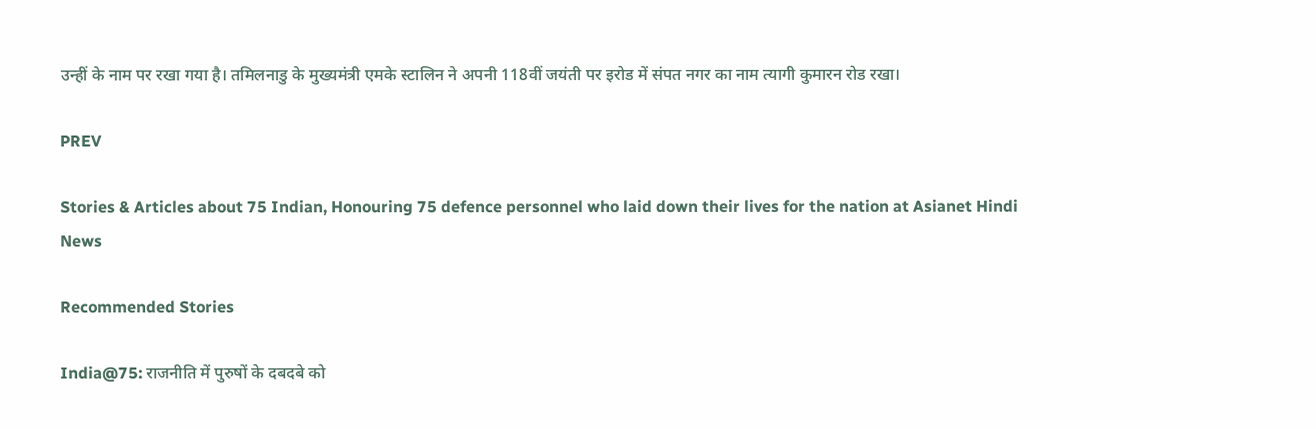उन्हीं के नाम पर रखा गया है। तमिलनाडु के मुख्यमंत्री एमके स्टालिन ने अपनी 118वीं जयंती पर इरोड में संपत नगर का नाम त्यागी कुमारन रोड रखा।

PREV

Stories & Articles about 75 Indian, Honouring 75 defence personnel who laid down their lives for the nation at Asianet Hindi News

Recommended Stories

India@75: राजनीति में पुरुषों के दबदबे को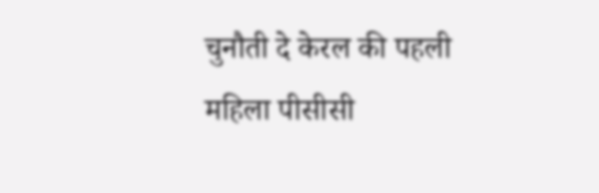चुनौती दे केरल की पहली महिला पीसीसी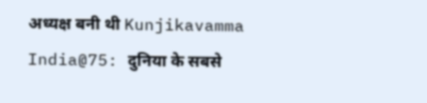अध्यक्ष बनी थी Kunjikavamma
India@75: दुनिया के सबसे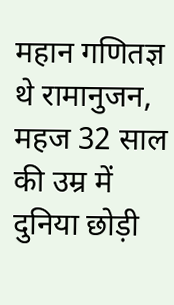महान गणितज्ञ थे रामानुजन, महज 32 साल की उम्र में दुनिया छोड़ी